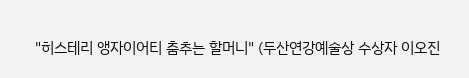"히스테리 앵자이어티 춤추는 할머니" (두산연강예술상 수상자 이오진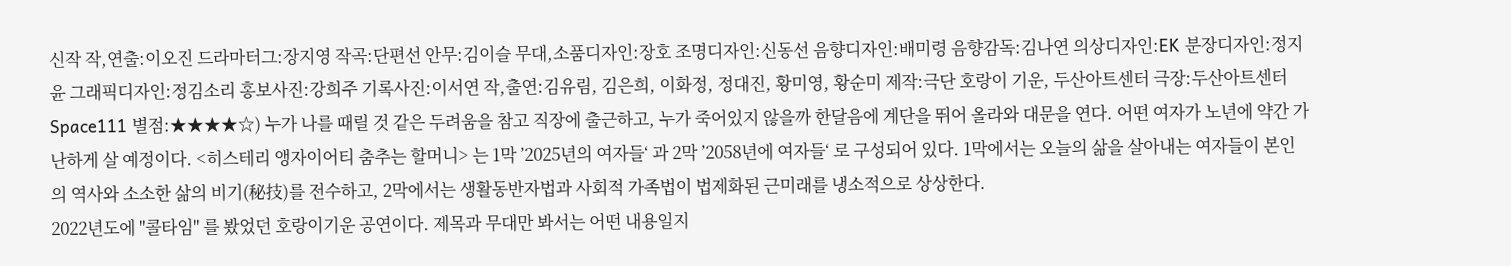신작 작,연출:이오진 드라마터그:장지영 작곡:단편선 안무:김이슬 무대,소품디자인:장호 조명디자인:신동선 음향디자인:배미령 음향감독:김나연 의상디자인:EK 분장디자인:정지윤 그래픽디자인:정김소리 홍보사진:강희주 기록사진:이서연 작,출연:김유림, 김은희, 이화정, 정대진, 황미영, 황순미 제작:극단 호랑이 기운, 두산아트센터 극장:두산아트센터 Space111 별점:★★★★☆) 누가 나를 때릴 것 같은 두려움을 참고 직장에 출근하고, 누가 죽어있지 않을까 한달음에 계단을 뛰어 올라와 대문을 연다. 어떤 여자가 노년에 약간 가난하게 살 예정이다. <히스테리 앵자이어티 춤추는 할머니> 는 1막 ’2025년의 여자들‘ 과 2막 ’2058년에 여자들‘ 로 구성되어 있다. 1막에서는 오늘의 삶을 살아내는 여자들이 본인의 역사와 소소한 삶의 비기(秘技)를 전수하고, 2막에서는 생활동반자법과 사회적 가족법이 법제화된 근미래를 냉소적으로 상상한다.
2022년도에 "콜타임" 를 봤었던 호랑이기운 공연이다. 제목과 무대만 봐서는 어떤 내용일지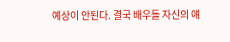예상이 안된다. 결국 배우들 자신의 얘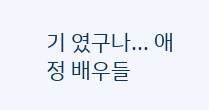기 였구나... 애정 배우들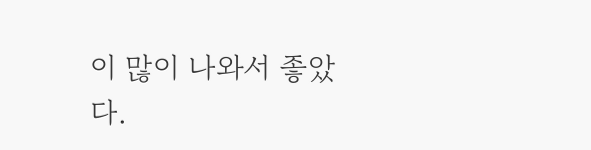이 많이 나와서 좋았다.